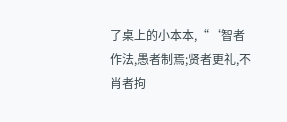了桌上的小本本,“‘智者作法,愚者制焉;贤者更礼,不肖者拘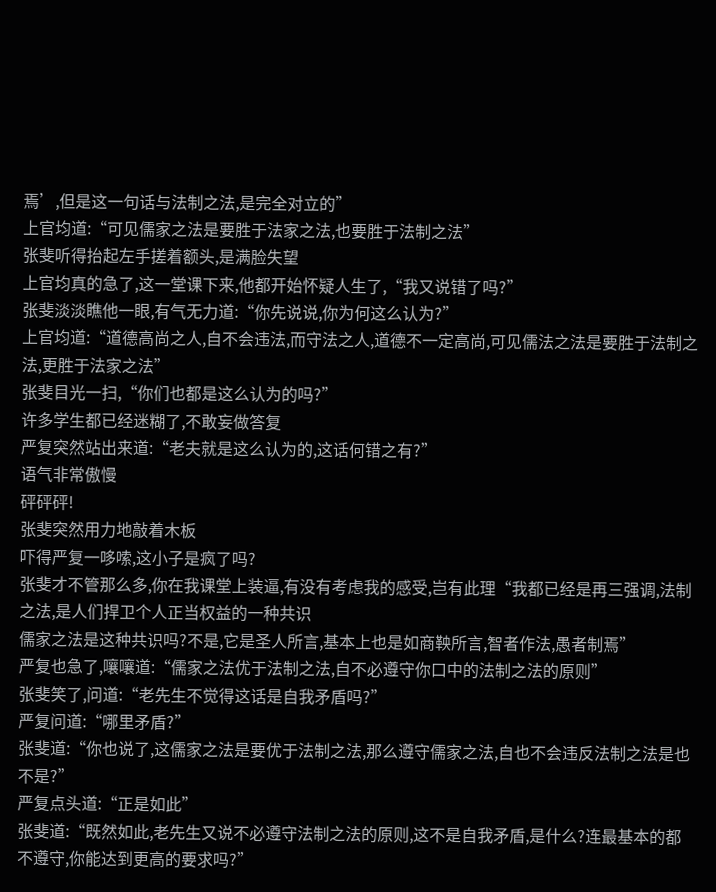焉’,但是这一句话与法制之法,是完全对立的”
上官均道:“可见儒家之法是要胜于法家之法,也要胜于法制之法”
张斐听得抬起左手搓着额头,是满脸失望
上官均真的急了,这一堂课下来,他都开始怀疑人生了,“我又说错了吗?”
张斐淡淡瞧他一眼,有气无力道:“你先说说,你为何这么认为?”
上官均道:“道德高尚之人,自不会违法,而守法之人,道德不一定高尚,可见儒法之法是要胜于法制之法,更胜于法家之法”
张斐目光一扫,“你们也都是这么认为的吗?”
许多学生都已经迷糊了,不敢妄做答复
严复突然站出来道:“老夫就是这么认为的,这话何错之有?”
语气非常傲慢
砰砰砰!
张斐突然用力地敲着木板
吓得严复一哆嗦,这小子是疯了吗?
张斐才不管那么多,你在我课堂上装逼,有没有考虑我的感受,岂有此理“我都已经是再三强调,法制之法,是人们捍卫个人正当权益的一种共识
儒家之法是这种共识吗?不是,它是圣人所言,基本上也是如商鞅所言,智者作法,愚者制焉”
严复也急了,嚷嚷道:“儒家之法优于法制之法,自不必遵守你口中的法制之法的原则”
张斐笑了,问道:“老先生不觉得这话是自我矛盾吗?”
严复问道:“哪里矛盾?”
张斐道:“你也说了,这儒家之法是要优于法制之法,那么遵守儒家之法,自也不会违反法制之法是也不是?”
严复点头道:“正是如此”
张斐道:“既然如此,老先生又说不必遵守法制之法的原则,这不是自我矛盾,是什么?连最基本的都不遵守,你能达到更高的要求吗?”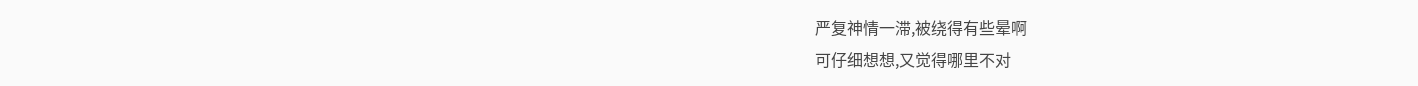严复神情一滞,被绕得有些晕啊
可仔细想想,又觉得哪里不对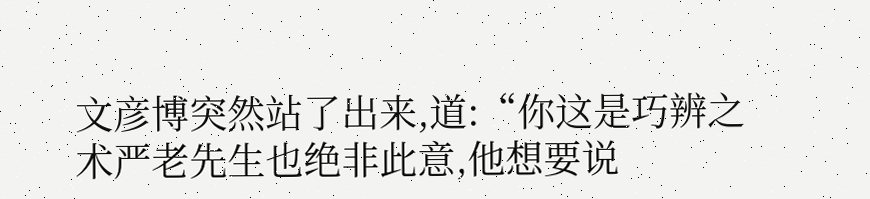文彦博突然站了出来,道:“你这是巧辨之术严老先生也绝非此意,他想要说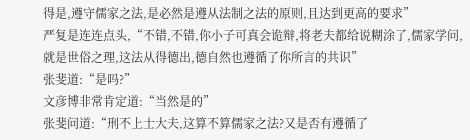得是,遵守儒家之法,是必然是遵从法制之法的原则,且达到更高的要求”
严复是连连点头,“不错,不错,你小子可真会诡辩,将老夫都给说糊涂了,儒家学问,就是世俗之理,这法从得德出,德自然也遵循了你所言的共识”
张斐道:“是吗?”
文彦博非常肯定道:“当然是的”
张斐问道:“刑不上士大夫,这算不算儒家之法?又是否有遵循了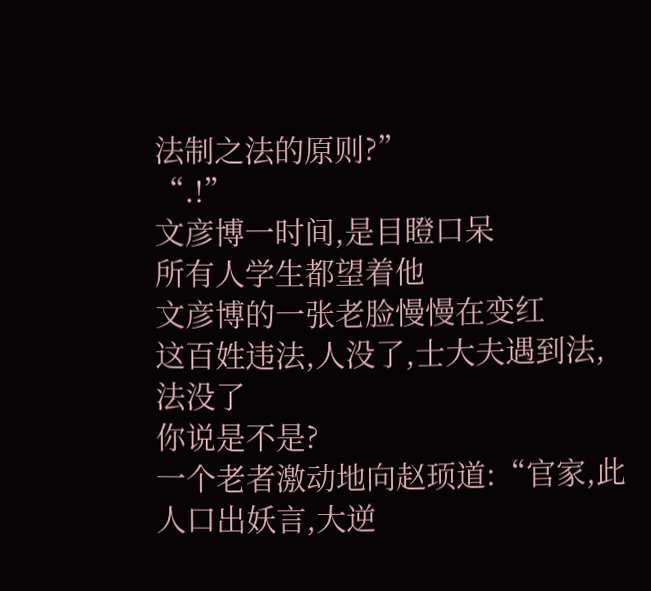法制之法的原则?”
“.!”
文彦博一时间,是目瞪口呆
所有人学生都望着他
文彦博的一张老脸慢慢在变红
这百姓违法,人没了,士大夫遇到法,法没了
你说是不是?
一个老者激动地向赵顼道:“官家,此人口出妖言,大逆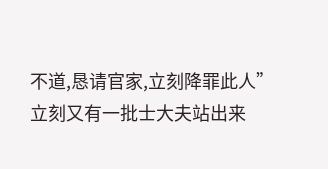不道,恳请官家,立刻降罪此人”
立刻又有一批士大夫站出来